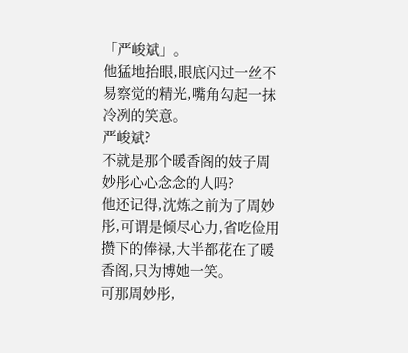「严峻斌」。
他猛地抬眼,眼底闪过一丝不易察觉的精光,嘴角勾起一抹冷冽的笑意。
严峻斌?
不就是那个暖香阁的妓子周妙彤心心念念的人吗?
他还记得,沈炼之前为了周妙彤,可谓是倾尽心力,省吃俭用攒下的俸禄,大半都花在了暖香阁,只为博她一笑。
可那周妙彤,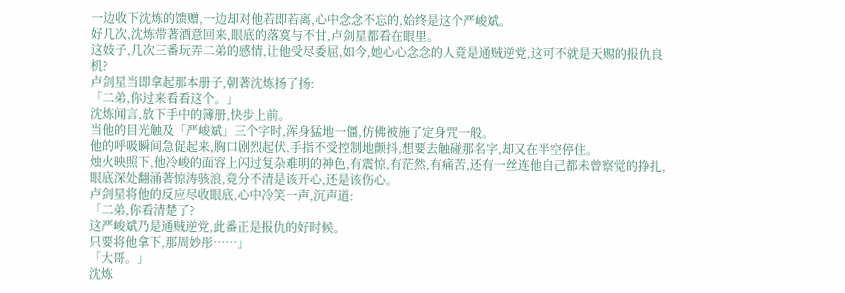一边收下沈炼的馈赠,一边却对他若即若离,心中念念不忘的,始终是这个严峻斌。
好几次,沈炼带著酒意回来,眼底的落寞与不甘,卢剑星都看在眼里。
这妓子,几次三番玩弄二弟的感情,让他受尽委屈,如今,她心心念念的人竟是通贼逆党,这可不就是天赐的报仇良机?
卢剑星当即拿起那本册子,朝著沈炼扬了扬:
「二弟,你过来看看这个。」
沈炼闻言,放下手中的簿册,快步上前。
当他的目光触及「严峻斌」三个字时,浑身猛地一僵,仿佛被施了定身咒一般。
他的呼吸瞬间急促起来,胸口剧烈起伏,手指不受控制地颤抖,想要去触碰那名字,却又在半空停住。
烛火映照下,他冷峻的面容上闪过复杂难明的神色,有震惊,有茫然,有痛苦,还有一丝连他自己都未曾察觉的挣扎,眼底深处翻涌著惊涛骇浪,竟分不清是该开心,还是该伤心。
卢剑星将他的反应尽收眼底,心中冷笑一声,沉声道:
「二弟,你看清楚了?
这严峻斌乃是通贼逆党,此番正是报仇的好时候。
只要将他拿下,那周妙彤……」
「大哥。」
沈炼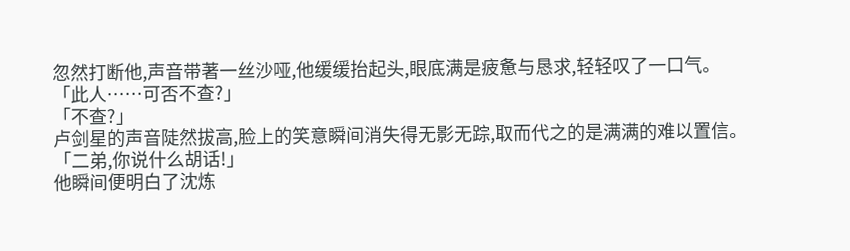忽然打断他,声音带著一丝沙哑,他缓缓抬起头,眼底满是疲惫与恳求,轻轻叹了一口气。
「此人……可否不查?」
「不查?」
卢剑星的声音陡然拔高,脸上的笑意瞬间消失得无影无踪,取而代之的是满满的难以置信。
「二弟,你说什么胡话!」
他瞬间便明白了沈炼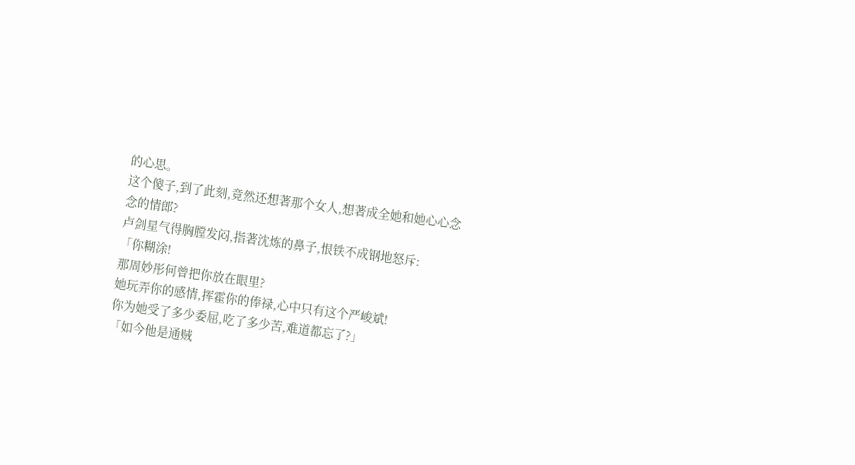的心思。
这个傻子,到了此刻,竟然还想著那个女人,想著成全她和她心心念念的情郎?
卢剑星气得胸膛发闷,指著沈炼的鼻子,恨铁不成钢地怒斥:
「你糊涂!
那周妙彤何曾把你放在眼里?
她玩弄你的感情,挥霍你的俸禄,心中只有这个严峻斌!
你为她受了多少委屈,吃了多少苦,难道都忘了?」
「如今他是通贼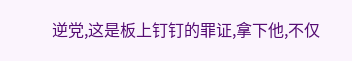逆党,这是板上钉钉的罪证,拿下他,不仅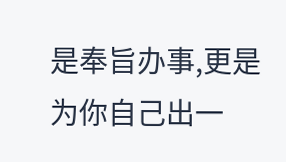是奉旨办事,更是为你自己出一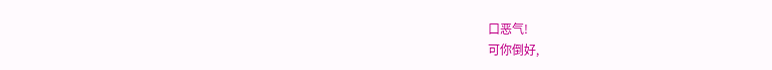口恶气!
可你倒好,